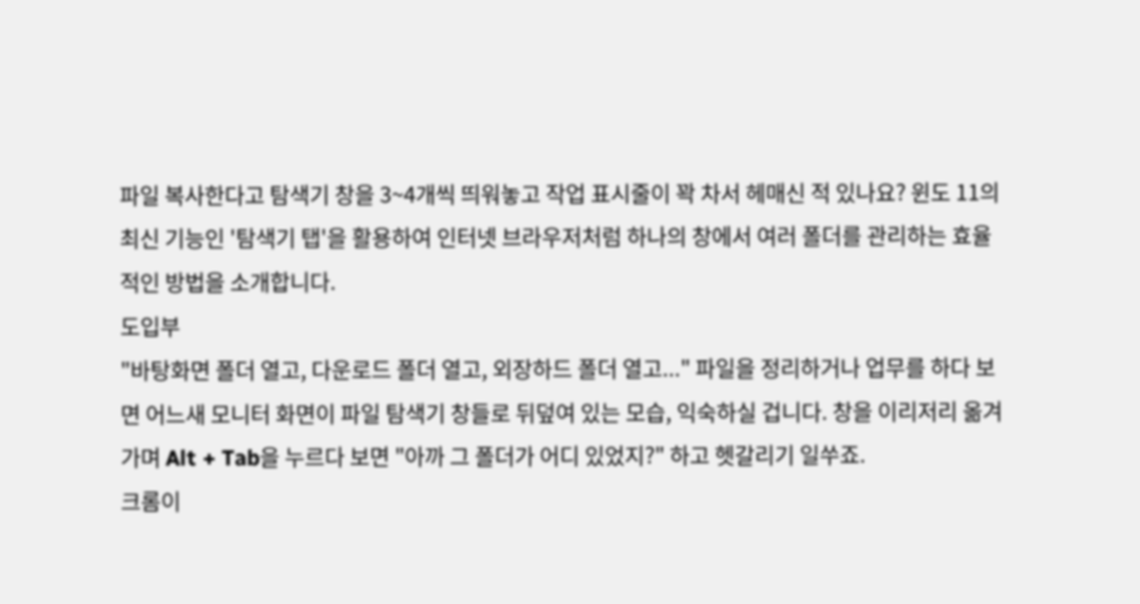파일 복사한다고 탐색기 창을 3~4개씩 띄워놓고 작업 표시줄이 꽉 차서 헤매신 적 있나요? 윈도 11의 최신 기능인 '탐색기 탭'을 활용하여 인터넷 브라우저처럼 하나의 창에서 여러 폴더를 관리하는 효율적인 방법을 소개합니다.
도입부
"바탕화면 폴더 열고, 다운로드 폴더 열고, 외장하드 폴더 열고..." 파일을 정리하거나 업무를 하다 보면 어느새 모니터 화면이 파일 탐색기 창들로 뒤덮여 있는 모습, 익숙하실 겁니다. 창을 이리저리 옮겨가며 Alt + Tab을 누르다 보면 "아까 그 폴더가 어디 있었지?" 하고 헷갈리기 일쑤죠.
크롬이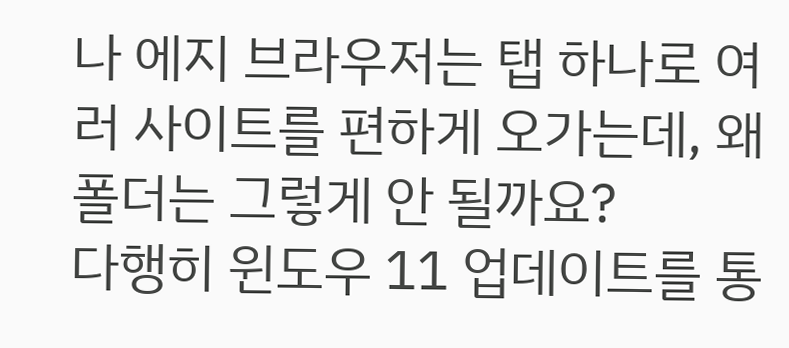나 에지 브라우저는 탭 하나로 여러 사이트를 편하게 오가는데, 왜 폴더는 그렇게 안 될까요?
다행히 윈도우 11 업데이트를 통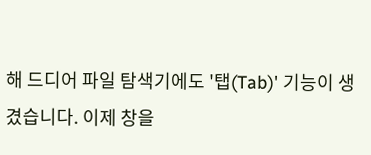해 드디어 파일 탐색기에도 '탭(Tab)' 기능이 생겼습니다. 이제 창을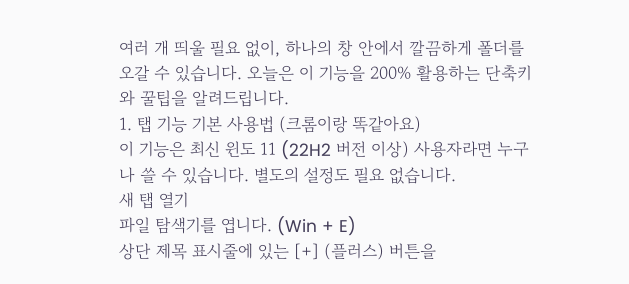여러 개 띄울 필요 없이, 하나의 창 안에서 깔끔하게 폴더를 오갈 수 있습니다. 오늘은 이 기능을 200% 활용하는 단축키와 꿀팁을 알려드립니다.
1. 탭 기능 기본 사용법 (크롬이랑 똑같아요)
이 기능은 최신 윈도 11 (22H2 버전 이상) 사용자라면 누구나 쓸 수 있습니다. 별도의 설정도 필요 없습니다.
새 탭 열기
파일 탐색기를 엽니다. (Win + E)
상단 제목 표시줄에 있는 [+] (플러스) 버튼을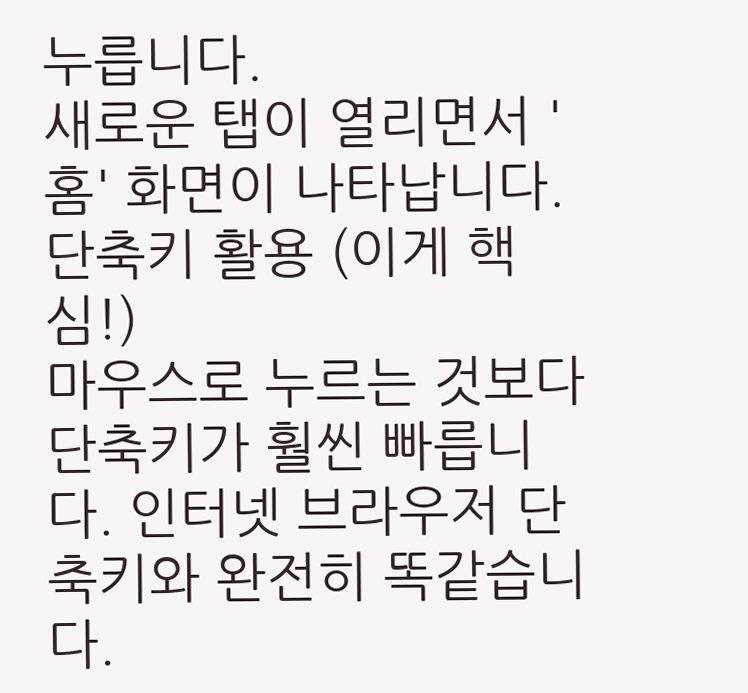누릅니다.
새로운 탭이 열리면서 '홈' 화면이 나타납니다.
단축키 활용 (이게 핵심!)
마우스로 누르는 것보다 단축키가 훨씬 빠릅니다. 인터넷 브라우저 단축키와 완전히 똑같습니다.